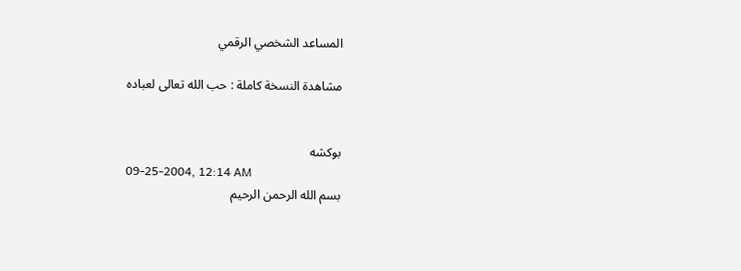المساعد الشخصي الرقمي

مشاهدة النسخة كاملة : حب الله تعالى لعباده


بوكشه
09-25-2004, 12:14 AM
بسم الله الرحمن الرحيم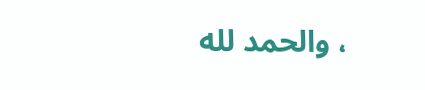، والحمد لله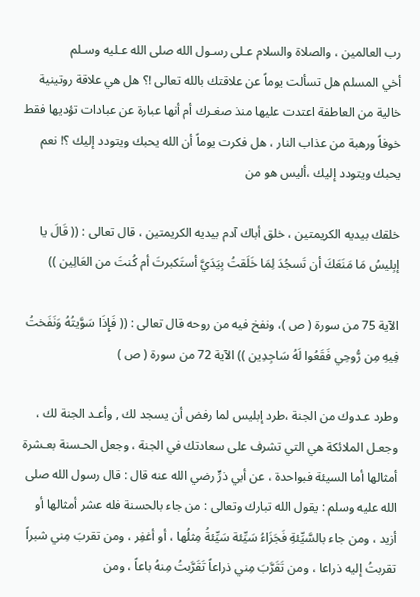رب العالمين ، والصلاة والسلام عـلى رسـول الله صلى الله عـليه وسـلم
أخي المسلم هل تسألت يوماً عن علاقتك بالله تعالى !؟ هل هي علاقة روتينية خالية من العاطفة اعتدت عليها منذ صغـرك أم أنها عبارة عن عبادات تؤديها فقط خوفاً ورهبة من عذاب النار ، هل فكرت يوماً أن الله يحبك ويتودد إليك ؟! نعم يحبك ويتودد إليك ،أليس هو من

خلقك بيديه الكريمتين ، خلق أباك آدم بيديه الكريمتين ، قال تعالى : (( قَالَ يا إبِليسُ مَا مَنَعَكَ أن تَسجُدَ لِمَا خَلَقتُ بِيَدَيَّ أستَكبرتَ أم كُنتَ من العَالِين ))

الآية 75 من سورة ( ص )، ونفخ فيه من روحه قال تعالى : (( فَإِذَا سَوَّيتُهُ وَنَفَختُ فِيهِ مِن رُّوحِي فَقَعُوا لَهُ سَاجِدِين )) الآية 72 من سورة ( ص )

وطرد عـدوك من الجنة ،طرد إبليس لما رفض أن يسجد لك , وأعـد الجنة لك ، وجعـل الملائكة هي التي تشرف على سعادتك في الجنة ، وجعل الحـسنة بعـشرة أمثالها أما السيئة فبواحدة ، عن أبي ذرٍّ رضي الله عنه قال : قال رسول الله صلى الله عليه وسلم : يقول الله تبارك وتعالى : من جاء بالحسنة فله عشر أمثالها أو أزيد ، ومن جاء بالسَّيِّئةِ فَجَزَاءُ سَيِّئة سَيِّئةُ مِثلُها ، أو أغفِر ، ومن تقربَ مِني شبراً تقربتُ إليه ذراعا ، ومن تَقَرَّبَ مِني ذراعاً تَقَرَّبتُ مِنهُ باعاً ، ومن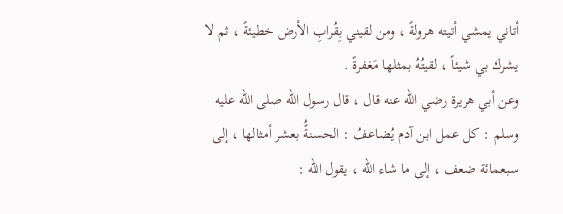أتاني يمشي أتيته هرولةً ، ومن لقيني بِقُرابِ الأرض خطيئةً ، ثم لا يشرك بي شيئاً ، لقيتُهُ بمثلها مَغفرةً .
وعن أبي هريرة رضي الله عنه قال ، قال رسول الله صلى الله عليه وسلم : كل عمل ابن آدم يُضاعفُ : الحسنةًُ بعشر أمثالها ، إلى سبعمائة ضعف ، إلى ما شاء الله ، يقول الله :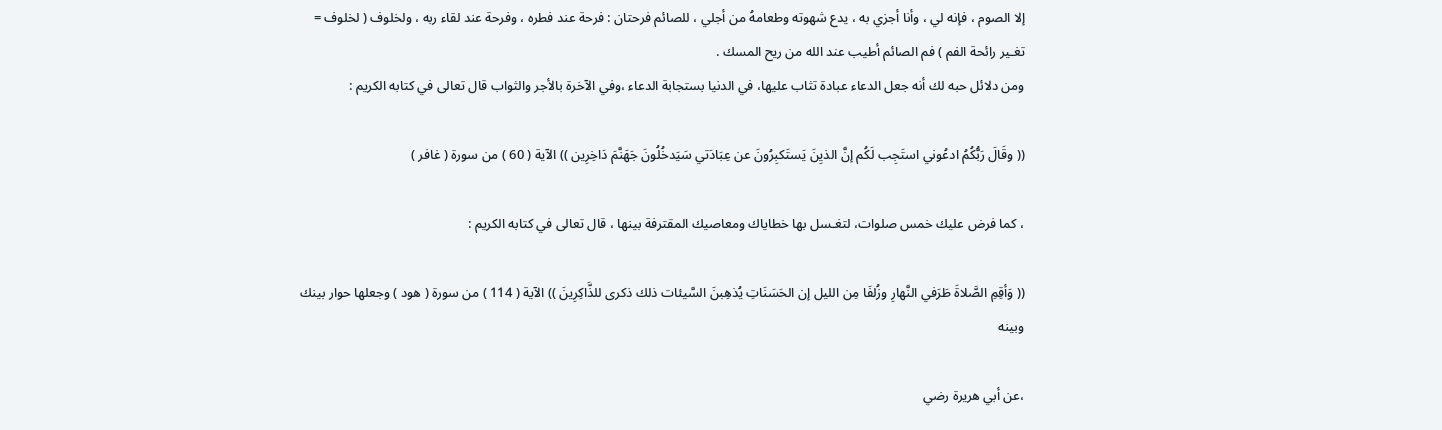إلا الصوم ، فإنه لي ، وأنا أجزي به ، يدع شهوته وطعامهُ من أجلي ، للصائم فرحتان : فرحة عند فطره ، وفرحة عند لقاء ربه ، ولخلوف ( لخلوف = تغـير رائحة الفم ) فم الصائم أطيب عند الله من ريح المسك .
ومن دلائل حبه لك أنه جعل الدعاء عبادة تثاب عليها، في الدنيا بستجابة الدعاء ،وفي الآخرة بالأجر والثواب قال تعالى في كتابه الكريم :

(( وقَالَ رَبُّكُمُ ادعُوني استَجِب لَكُم إنَّ الذيِنَ يَستَكبِرُونَ عن عِبَادَتي سَيَدخُلُونَ جَهَنَّمَ دَاخِرِين )) الآية ( 60 ) من سورة ( غافر )

، كما فرض عليك خمس صلوات، لتغـسل بها خطاياك ومعاصيك المقترفة بينها ، قال تعالى في كتابه الكريم :

(( وَأقِمِ الصَّلاةَ طَرَفي النَّهارِ وزُلفَا مِن الليل إن الحَسَنَاتِ يُذهِبنَ السَّيئات ذلك ذكرى للذَّاكِرِينَ )) الآية ( 114 ) من سورة ( هود ) وجعلها حوار بينك وبينه

،عن أبي هريرة رضي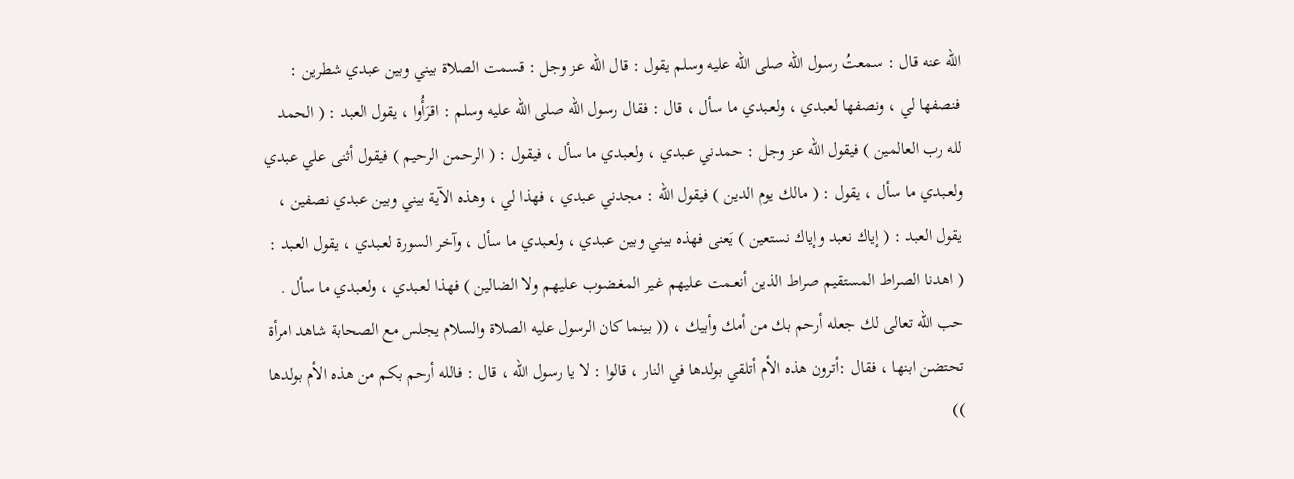الله عنه قال : سمعتُ رسول الله صلى الله عليه وسلم يقول : قال الله عـز وجل : قسمت الصلاة بيني وبين عبدي شطرين : فنصفها لي ، ونصفها لعـبدي ، ولعـبدي ما سأل ، قال : فقال رسول الله صلى الله عليه وسلم : اقرَأُوا ، يقول العبد : ( الحمد لله رب العالمين ) فيقول الله عـز وجل : حمدني عـبدي ، ولعـبدي ما سأل ، فيقول : ( الرحمن الرحيم ) فيقول أثنى علي عبدي ولعـبدي ما سأل ، يقول : ( مالك يوم الدين ) فيقول الله : مجدني عـبدي ، فهذا لي ، وهذه الآية بيني وبين عبدي نصفين ، يقول العبد : ( إياك نعبد وإياك نستعين ) يَعنى فهذه بيني وبين عـبدي ، ولعـبدي ما سأل ، وآخر السورة لعـبدي ، يقول العـبد : ( اهدنا الصراط المستقيم صراط الذين أنعـمت عـليهم غـير المغـضوب عـليهم ولا الضالين ) فهذا لعـبدي ، ولعـبدي ما سأل .
حب الله تعالى لك جعله أرحم بك من أمك وأبيك ، (( بينما كان الرسول عليه الصلاة والسلام يجلس مع الصحابة شاهد امرأة تحتضن ابنها ، فقال :أترون هذه الأم أتلقي بولدها في النار ، قالوا : لا يا رسول الله ، قال : فالله أرحم بكم من هذه الأم بولدها ))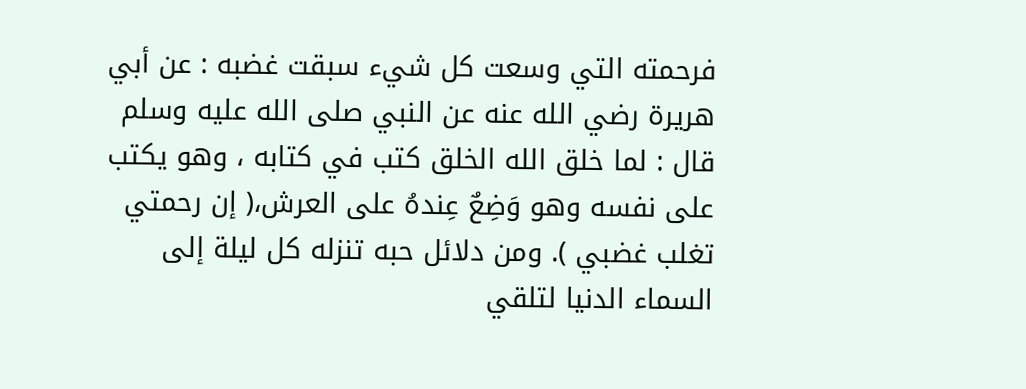فرحمته التي وسعت كل شيء سبقت غضبه : عن أبي هريرة رضي الله عنه عن النبي صلى الله عليه وسلم قال : لما خلق الله الخلق كتب في كتابه ، وهو يكتب على نفسه وهو وَضِعٌ عِندهُ على العرش،( إن رحمتي تغلب غضبي ). ومن دلائل حبه تنزله كل ليلة إلى السماء الدنيا لتلقي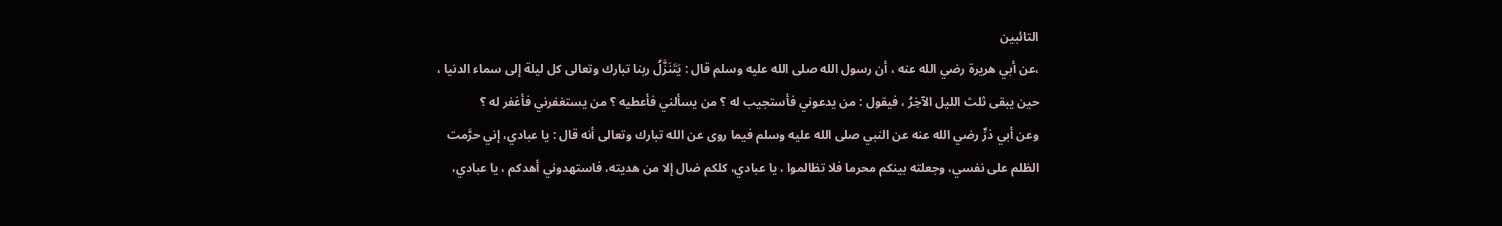التائبين
،عن أبي هريرة رضي الله عنه ، أن رسول الله صلى الله عليه وسلم قال : يَتَنَزَّلُ ربنا تبارك وتعالى كل ليلة إلى سماء الدنيا ، حين يبقى ثلث الليل الآخِرُ ، فيقول : من يدعوني فأستجيب له ؟ من يسألني فأعطيه ؟ من يستغفرني فأغفر له ؟
وعن أبي ذرٍّ رضي الله عنه عن النبي صلى الله عليه وسلم فيما روى عن الله تبارك وتعالى أنه قال : يا عبادي، إني حرَّمت الظلم على نفسي، وجعلته بينكم محرما فلا تظالموا ، يا عبادي، كلكم ضال إلا من هديته، فاستهدوني أهدكم ، يا عبادي،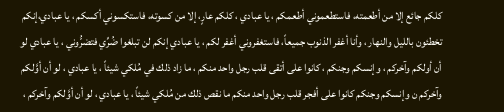كلكم جائع إلا من أطعمته، فاستطعموني أطعمكم ، يا عبادي ، كلكم عارٍ، إلا من كسوته، فاستكسوني أكسكم ، يا عبادي،إنكم تخطئون بالليل والنهار ، وأنا أغفر الذنوب جميعاً، فاستغفروني أغفر لكم ، يا عبادي إنكم لن تبلغوا ضُرِّي فتضرُّوني ، يا عبادي لو أن أولكم وآخركم ، وإنسكم وجنكم ، كانوا على أتقى قلب رجل واحد منكم ، ما زاد ذلك في مُلكي شيئاً ، يا عبادي ، لو أن أوَّلكم وآخركم ن وإنسكم وجنكم كانوا على أفجر قلب رجل واحد منكم ما نقص ذلك من مُلكي شيئاً ، يا عبادي ، لو أن أوَّلكم وآخركم ،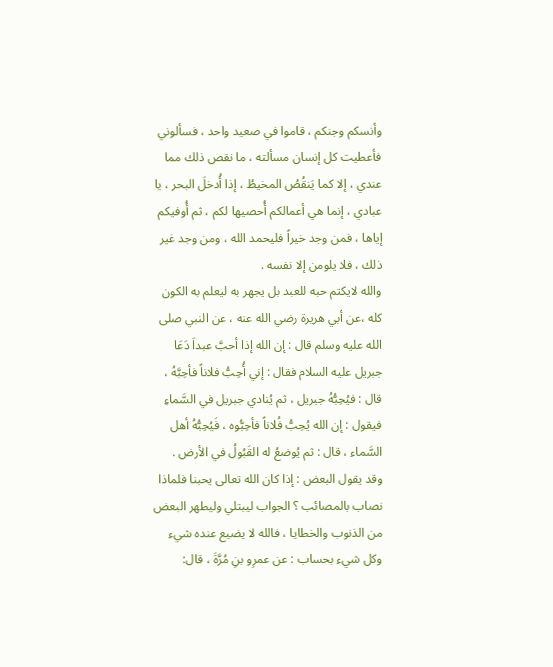وأنسكم وجنكم ، قاموا في صعيد واحد ، فسألوني فأعطيت كل إنسان مسألته ، ما نقص ذلك مما عندي ، إلا كما يَنقُصُ المخيطُ ، إذا أُدخلَ البحر ، يا عبادي ، إنما هي أعمالكم أُحصيها لكم ، ثم أُوفيكم إياها ، فمن وجد خيراً فليحمد الله ، ومن وجد غير ذلك ، فلا يلومن إلا نفسه .
والله لايكتم حبه للعبد بل يجهر به ليعلم به الكون كله ،عن أبي هريرة رضي الله عنه ، عن النبي صلى الله عليه وسلم قال : إن الله إذا أحبَّ عبداَ دَعَا جبريل عليه السلام فقال : إني أُحِبُّ فلاناً فأحِبَّهُ ، قال : فيُحِبُّهُ جبريل ، ثم يُنادي جبريل في السَّماءِ فيقول : إن الله يُحِبُّ فُلاناً فأحِبُّوه ، فَيُحِبُّهُ أهل السَّماء ، قال : ثم يُوضعُ له القَبُولُ في الأرض .
وقد يقول البعض : إذا كان الله تعالى يحبنا فلماذا نصاب بالمصائب ؟ الجواب ليبتلي وليطهر البعض من الذنوب والخطايا ، فالله لا يضيع عنده شيء وكل شيء بحساب : عن عمرِو بنِ مُرَّةَ ، قال: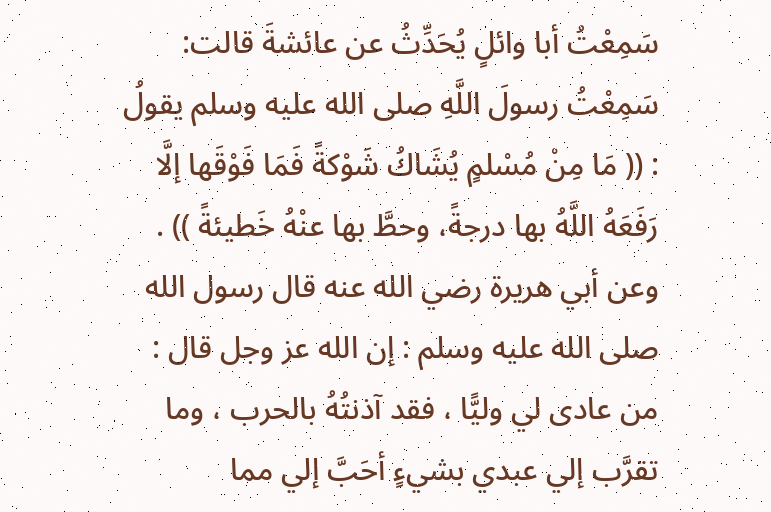سَمِعْتُ أبا وائلٍ يُحَدِّثُ عن عائشةَ قالت: سَمِعْتُ رسولَ اللَّهِ صلى الله عليه وسلم يقولُ : (( مَا مِنْ مُسْلمٍ يُشَاكُ شَوْكةً فَمَا فَوْقَها إلَّا رَفَعَهُ اللَّهُ بها درجةً، وحطَّ بها عنْهُ خَطيئةً )) .
وعن أبي هريرة رضي الله عنه قال رسول الله صلى الله عليه وسلم : إن الله عز وجل قال : من عادى لي وليًّا ، فقد آذنتُهُ بالحرب ، وما تقرَّب إلي عبدي بشيءٍ أحَبَّ إلي مما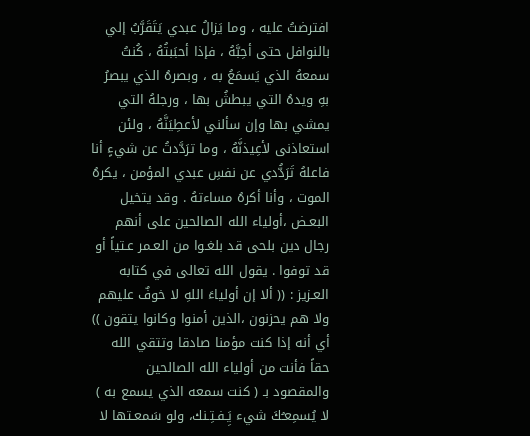افترضتُ عليه ، وما يَزالُ عبدي يَتَقَرَّبُ إلي بالنوافل حتى أحِبَّهُ ، فإذا أحبَبتُهُ ، كُنتُ سمعهُ الذي يَسمَعُ به ، وبصرهُ الذي يبصرُ بهِ ويدهُ التي يبطشُ بها ، ورجلهُ التي يمشي بها وإن سألني لأعطِيَنَّهُ ، ولئن استعاذنى لأعِيذنَّهُ ، وما ترَدَّدتُ عن شيءٍ أنا فاعلهُ تَرَدُّدي عن نفسِ عبدي المؤمن ، يكرهُ الموت ، وأنا أكرهُ مساءتهُ . وقد يتخيل البعـض ،أولياء الله الصالحين على أنهم رجال دين بلحى قد بلغـوا من العـمر عـتياً أو قد توفوا . يقول الله تعالى في كتابه العـزيز : (( ألا إن أولياءَ اللهِ لا خوفٌ عليهم ولا هم يحزنون ،الذين أمنوا وكانوا يتقون )) أي أنه إذا كنت مؤمنا صادقا وتتقي الله حقاً فأنت من أولياء الله الصالحين والمقصود بـ ( كنت سمعه الذي يسمع به ) لا يُسمِعـُكَ شيء يَِـفـتِـنك، ولو سَمعـتها لا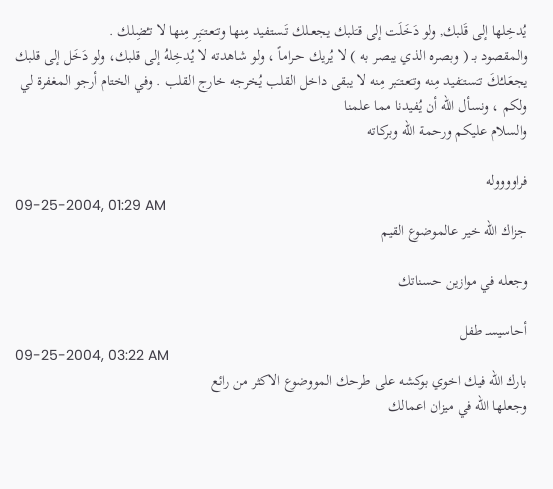يُدخِلها إلى قَلبك, ولو دَخَلَت إلى قـَلبك يجعـلك تَـستفيد مِنها وتـَعـتـَبِر مِنها لا تـُضِلك .
والمقصود بـ ( وبصره الذي يبصر به ) لا يُريك حـراماً ، ولو شاهدته لا يُدخِلهُ إلى قلبك، ولو دَخَل إلى قلبك يجعَـلـُكَ تـَستـَفيد مِنه وتـَعـتـَبر مِنه لا يبقى داخل القلب يُخرجه خارج القلب . وفي الختام أرجو المغفرة لي ولكم ، ونسأل الله أن يُفيدنا مما علمنا
والسلام عليكم ورحمة الله وبركاته

فراووووله
09-25-2004, 01:29 AM
جزاك الله خير عالموضوع القيم

وجعله في موازين حسناتك

أحاسيسـ طفل
09-25-2004, 03:22 AM
بارك الله فيك اخوي بوكشه على طرحك المووضوع الاكثر من رائع
وجعلها الله في ميزان اعمالك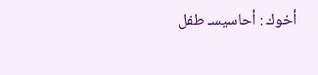أخوك : أحاسيسـ طفل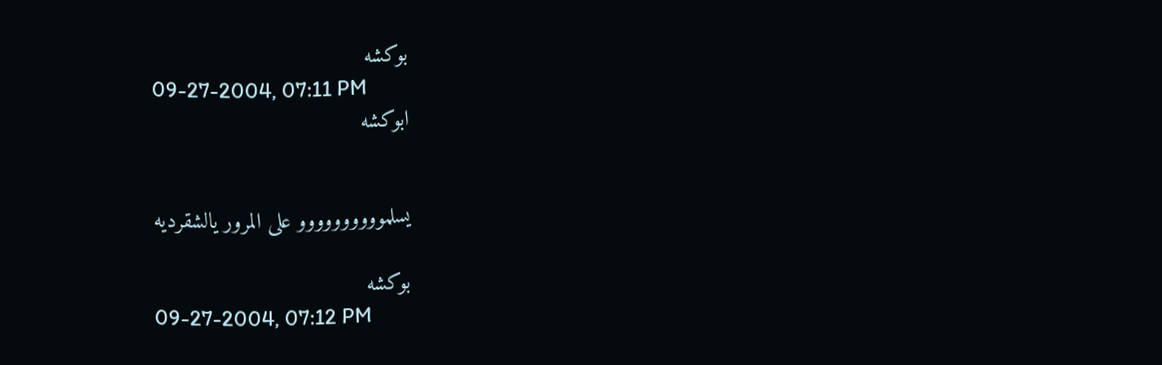بوكشه
09-27-2004, 07:11 PM
ابوكشه


يسلموووووووووو على المرور يالشقرديه

بوكشه
09-27-2004, 07:12 PM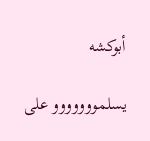أبوكشه

يسلمووووووو على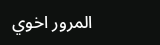المرور اخوي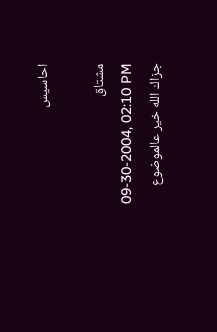احاسيس

مشتاق
09-30-2004, 02:10 PM
جزاك الله خير عالموضوع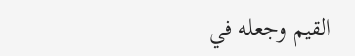القيم وجعله في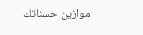موازين حسناتك